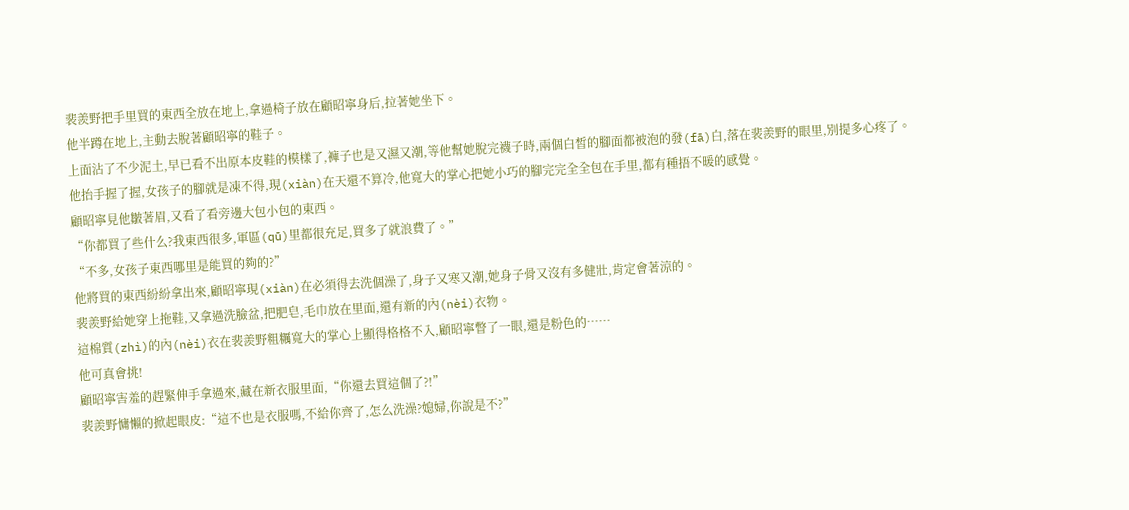裴羨野把手里買的東西全放在地上,拿過椅子放在顧昭寧身后,拉著她坐下。
他半蹲在地上,主動去脫著顧昭寧的鞋子。
上面沾了不少泥土,早已看不出原本皮鞋的模樣了,褲子也是又濕又潮,等他幫她脫完襪子時,兩個白皙的腳面都被泡的發(fā)白,落在裴羨野的眼里,別提多心疼了。
他抬手握了握,女孩子的腳就是凍不得,現(xiàn)在天還不算冷,他寬大的掌心把她小巧的腳完完全全包在手里,都有種捂不暖的感覺。
顧昭寧見他皺著眉,又看了看旁邊大包小包的東西。
“你都買了些什么?我東西很多,軍區(qū)里都很充足,買多了就浪費了。”
“不多,女孩子東西哪里是能買的夠的?”
他將買的東西紛紛拿出來,顧昭寧現(xiàn)在必須得去洗個澡了,身子又寒又潮,她身子骨又沒有多健壯,肯定會著涼的。
裴羨野給她穿上拖鞋,又拿過洗臉盆,把肥皂,毛巾放在里面,還有新的內(nèi)衣物。
這棉質(zhì)的內(nèi)衣在裴羨野粗糲寬大的掌心上顯得格格不入,顧昭寧瞥了一眼,還是粉色的……
他可真會挑!
顧昭寧害羞的趕緊伸手拿過來,藏在新衣服里面,“你還去買這個了?!”
裴羨野慵懶的掀起眼皮:“這不也是衣服嗎,不給你齊了,怎么洗澡?媳婦,你說是不?”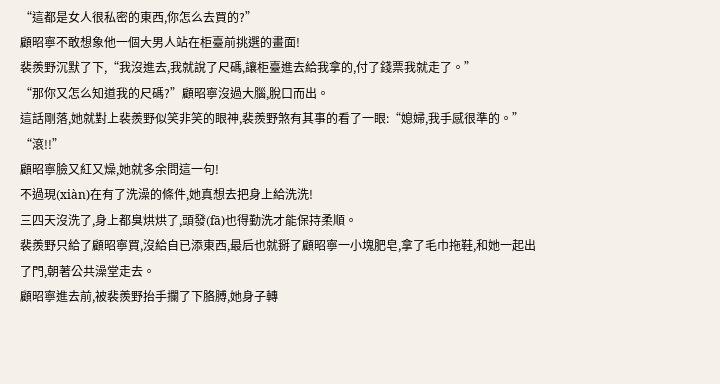“這都是女人很私密的東西,你怎么去買的?”
顧昭寧不敢想象他一個大男人站在柜臺前挑選的畫面!
裴羨野沉默了下,“我沒進去,我就說了尺碼,讓柜臺進去給我拿的,付了錢票我就走了。”
“那你又怎么知道我的尺碼?”顧昭寧沒過大腦,脫口而出。
這話剛落,她就對上裴羨野似笑非笑的眼神,裴羨野煞有其事的看了一眼:“媳婦,我手感很準的。”
“滾!!”
顧昭寧臉又紅又燥,她就多余問這一句!
不過現(xiàn)在有了洗澡的條件,她真想去把身上給洗洗!
三四天沒洗了,身上都臭烘烘了,頭發(fā)也得勤洗才能保持柔順。
裴羨野只給了顧昭寧買,沒給自已添東西,最后也就掰了顧昭寧一小塊肥皂,拿了毛巾拖鞋,和她一起出了門,朝著公共澡堂走去。
顧昭寧進去前,被裴羨野抬手攔了下胳膊,她身子轉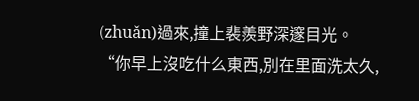(zhuǎn)過來,撞上裴羨野深邃目光。
“你早上沒吃什么東西,別在里面洗太久,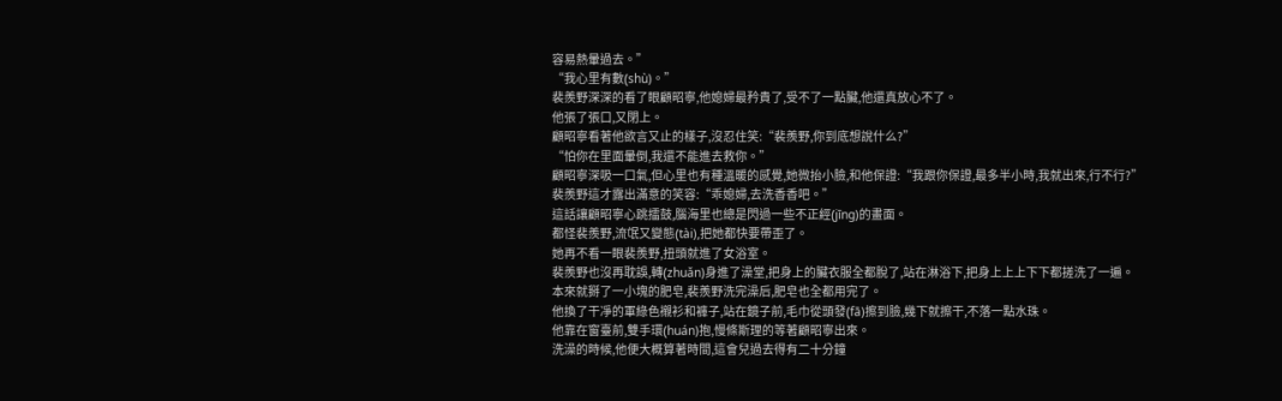容易熱暈過去。”
“我心里有數(shù)。”
裴羨野深深的看了眼顧昭寧,他媳婦最矜貴了,受不了一點臟,他還真放心不了。
他張了張口,又閉上。
顧昭寧看著他欲言又止的樣子,沒忍住笑:“裴羨野,你到底想說什么?”
“怕你在里面暈倒,我還不能進去救你。”
顧昭寧深吸一口氣,但心里也有種溫暖的感覺,她微抬小臉,和他保證:“我跟你保證,最多半小時,我就出來,行不行?”
裴羨野這才露出滿意的笑容:“乖媳婦,去洗香香吧。”
這話讓顧昭寧心跳擂鼓,腦海里也總是閃過一些不正經(jīng)的畫面。
都怪裴羨野,流氓又變態(tài),把她都快要帶歪了。
她再不看一眼裴羨野,扭頭就進了女浴室。
裴羨野也沒再耽誤,轉(zhuǎn)身進了澡堂,把身上的臟衣服全都脫了,站在淋浴下,把身上上上下下都搓洗了一遍。
本來就掰了一小塊的肥皂,裴羨野洗完澡后,肥皂也全都用完了。
他換了干凈的軍綠色襯衫和褲子,站在鏡子前,毛巾從頭發(fā)擦到臉,幾下就擦干,不落一點水珠。
他靠在窗臺前,雙手環(huán)抱,慢條斯理的等著顧昭寧出來。
洗澡的時候,他便大概算著時間,這會兒過去得有二十分鐘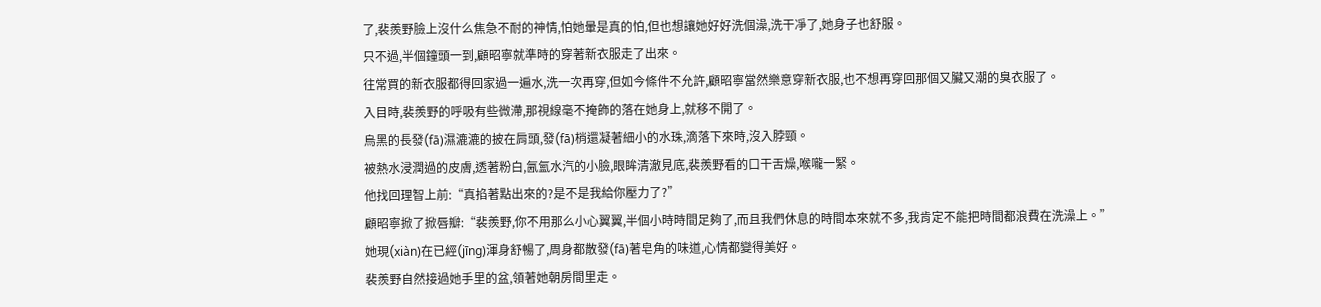了,裴羨野臉上沒什么焦急不耐的神情,怕她暈是真的怕,但也想讓她好好洗個澡,洗干凈了,她身子也舒服。
只不過,半個鐘頭一到,顧昭寧就準時的穿著新衣服走了出來。
往常買的新衣服都得回家過一遍水,洗一次再穿,但如今條件不允許,顧昭寧當然樂意穿新衣服,也不想再穿回那個又臟又潮的臭衣服了。
入目時,裴羨野的呼吸有些微滯,那視線毫不掩飾的落在她身上,就移不開了。
烏黑的長發(fā)濕漉漉的披在肩頭,發(fā)梢還凝著細小的水珠,滴落下來時,沒入脖頸。
被熱水浸潤過的皮膚,透著粉白,氤氳水汽的小臉,眼眸清澈見底,裴羨野看的口干舌燥,喉嚨一緊。
他找回理智上前:“真掐著點出來的?是不是我給你壓力了?”
顧昭寧掀了掀唇瓣:“裴羨野,你不用那么小心翼翼,半個小時時間足夠了,而且我們休息的時間本來就不多,我肯定不能把時間都浪費在洗澡上。”
她現(xiàn)在已經(jīng)渾身舒暢了,周身都散發(fā)著皂角的味道,心情都變得美好。
裴羨野自然接過她手里的盆,領著她朝房間里走。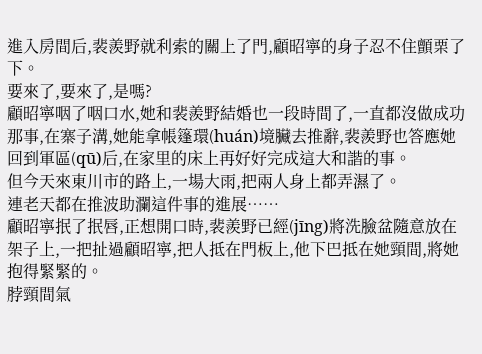進入房間后,裴羨野就利索的關上了門,顧昭寧的身子忍不住顫栗了下。
要來了,要來了,是嗎?
顧昭寧咽了咽口水,她和裴羨野結婚也一段時間了,一直都沒做成功那事,在寨子溝,她能拿帳篷環(huán)境臟去推辭,裴羨野也答應她回到軍區(qū)后,在家里的床上再好好完成這大和諧的事。
但今天來東川市的路上,一場大雨,把兩人身上都弄濕了。
連老天都在推波助瀾這件事的進展……
顧昭寧抿了抿唇,正想開口時,裴羨野已經(jīng)將洗臉盆隨意放在架子上,一把扯過顧昭寧,把人抵在門板上,他下巴抵在她頸間,將她抱得緊緊的。
脖頸間氣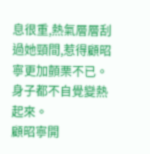息很重,熱氣層層刮過她頸間,惹得顧昭寧更加顫栗不已。
身子都不自覺變熱起來。
顧昭寧開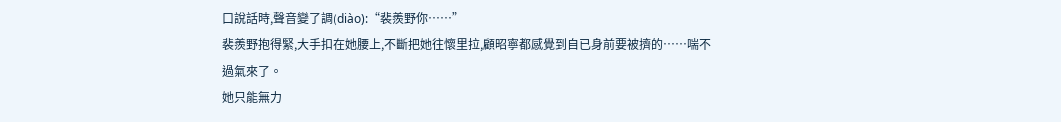口說話時,聲音變了調(diào):“裴羨野你……”
裴羨野抱得緊,大手扣在她腰上,不斷把她往懷里拉,顧昭寧都感覺到自已身前要被擠的……喘不過氣來了。
她只能無力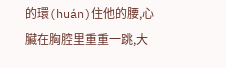的環(huán)住他的腰,心臟在胸腔里重重一跳,大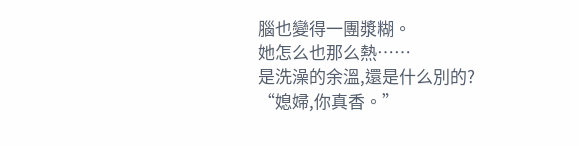腦也變得一團漿糊。
她怎么也那么熱……
是洗澡的余溫,還是什么別的?
“媳婦,你真香。”